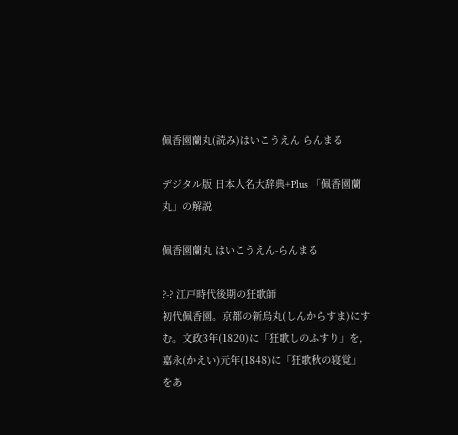佩香園蘭丸(読み)はいこうえん らんまる

デジタル版 日本人名大辞典+Plus 「佩香園蘭丸」の解説

佩香園蘭丸 はいこうえん-らんまる

?-? 江戸時代後期の狂歌師
初代佩香園。京都の新烏丸(しんからすま)にすむ。文政3年(1820)に「狂歌しのふすり」を,嘉永(かえい)元年(1848)に「狂歌秋の寝覚」をあ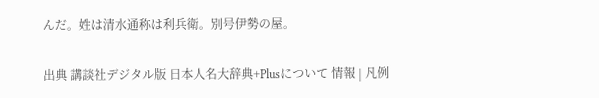んだ。姓は清水通称は利兵衛。別号伊勢の屋。

出典 講談社デジタル版 日本人名大辞典+Plusについて 情報 | 凡例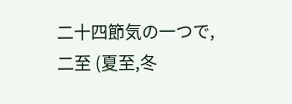二十四節気の一つで,二至 (夏至,冬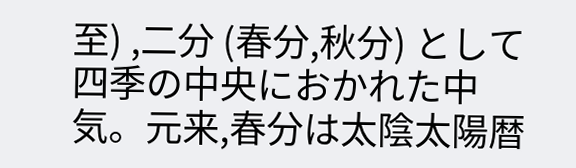至) ,二分 (春分,秋分) として四季の中央におかれた中気。元来,春分は太陰太陽暦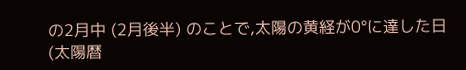の2月中 (2月後半) のことで,太陽の黄経が0°に達した日 (太陽暦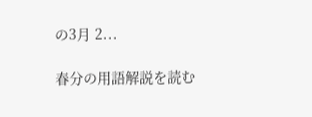の3月 2...

春分の用語解説を読む